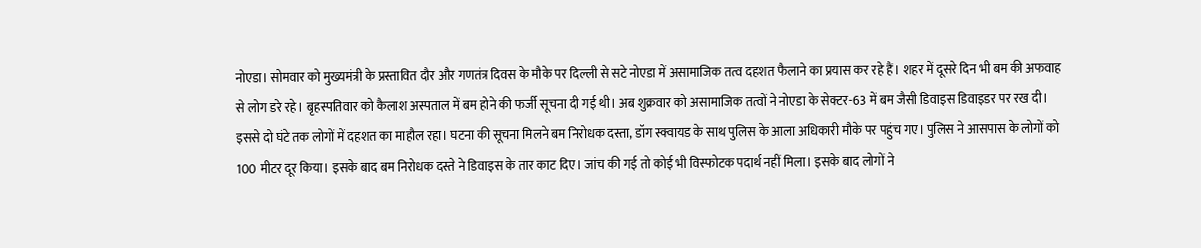नोएडा। सोमवार को मुख्यमंत्री के प्रस्तावित दौर और गणतंत्र दिवस के मौके पर दिल्ली से सटे नोएडा में असामाजिक तत्व दहशत फैलाने का प्रयास कर रहे हैं। शहर में दूसरे दिन भी बम की अफवाह से लोग डरे रहे। बृहस्पतिवार को कैलाश अस्पताल में बम होने की फर्जी सूचना दी गई थी। अब शुक्रवार को असामाजिक तत्वों ने नोएडा के सेक्टर-63 में बम जैसी डिवाइस डिवाइडर पर रख दी।
इससे दो घंटे तक लोगों में दहशत का माहौल रहा। घटना की सूचना मिलने बम निरोधक दस्ता, डॉग स्क्वायड के साथ पुलिस के आला अधिकारी मौके पर पहुंच गए। पुलिस ने आसपास के लोगों को 100 मीटर दूर किया। इसके बाद बम निरोधक दस्ते ने डिवाइस के तार काट दिए। जांच की गई तो कोई भी विस्फोटक पदार्थ नहीं मिला। इसके बाद लोगों ने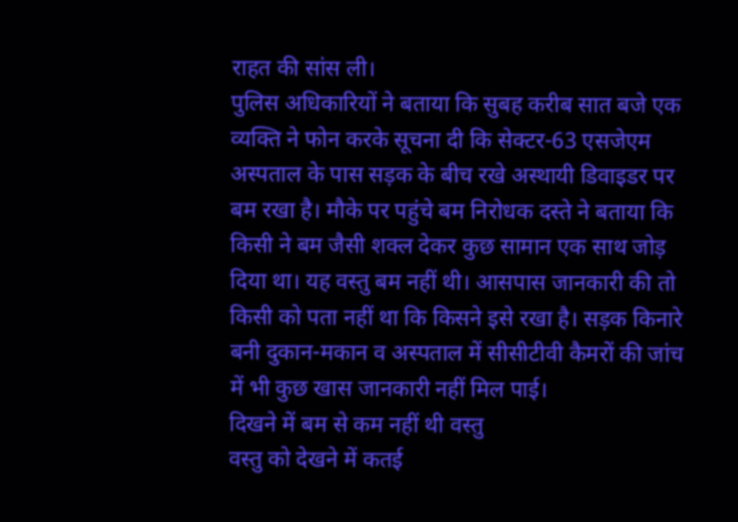राहत की सांस ली।
पुलिस अधिकारियों ने बताया कि सुबह करीब सात बजे एक व्यक्ति ने फोन करके सूचना दी कि सेक्टर-63 एसजेएम अस्पताल के पास सड़क के बीच रखे अस्थायी डिवाइडर पर बम रखा है। मौके पर पहुंचे बम निरोधक दस्ते ने बताया कि किसी ने बम जैसी शक्ल देकर कुछ सामान एक साथ जोड़ दिया था। यह वस्तु बम नहीं थी। आसपास जानकारी की तो किसी को पता नहीं था कि किसने इसे रखा है। सड़क किनारे बनी दुकान-मकान व अस्पताल में सीसीटीवी कैमरों की जांच में भी कुछ खास जानकारी नहीं मिल पाई।
दिखने में बम से कम नहीं थी वस्तु
वस्तु को देखने में कतई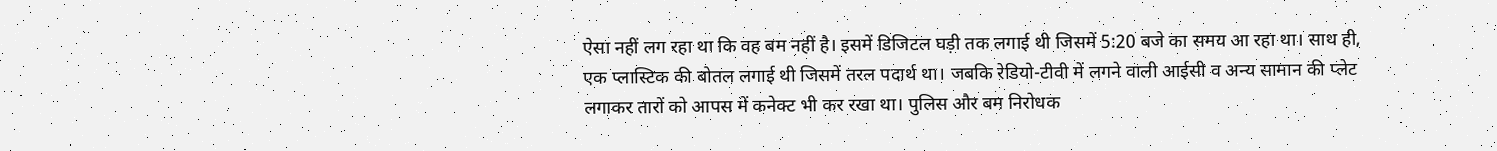ऐसा नहीं लग रहा था कि वह बम नहीं है। इसमें डिजिटल घड़ी तक लगाई थी जिसमें 5:20 बजे का समय आ रहा था। साथ ही, एक प्लास्टिक की बोतल लगाई थी जिसमें तरल पदार्थ था। जबकि रेडियो-टीवी में लगने वाली आईसी व अन्य सामान की प्लेट लगाकर तारों को आपस में कनेक्ट भी कर रखा था। पुलिस और बम निरोधक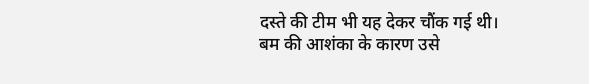दस्ते की टीम भी यह देकर चौंक गई थी। बम की आशंका के कारण उसे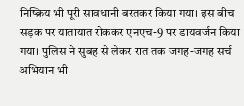निष्क्रिय भी पूरी सावधानी बरतकर किया गया। इस बीच सड़क पर यातायात रोककर एनएच-9 पर डायवर्जन किया गया। पुलिस ने सुबह से लेकर रात तक जगह-जगह सर्च अभियान भी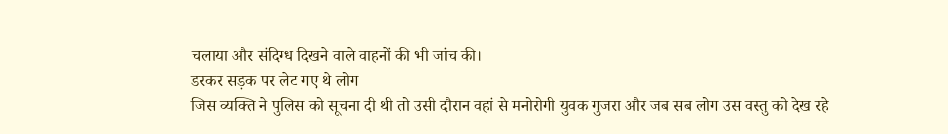चलाया और संदिग्ध दिखने वाले वाहनों की भी जांच की।
डरकर सड़क पर लेट गए थे लोग
जिस व्यक्ति ने पुलिस को सूचना दी थी तो उसी दौरान वहां से मनोरोगी युवक गुजरा और जब सब लोग उस वस्तु को देख रहे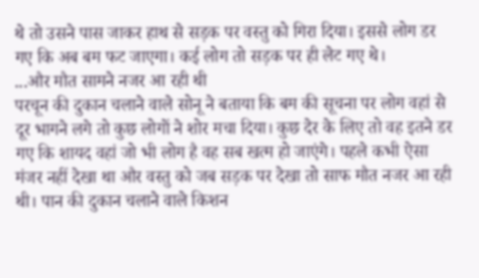थे तो उसने पास जाकर हाथ से सड़क पर वस्तु को गिरा दिया। इससे लोग डर गए कि अब बम फट जाएगा। कई लोग तो सड़क पर ही लेट गए थे।
...और मौत सामने नजर आ रही थी
परचून की दुकान चलाने वाले सोनू ने बताया कि बम की सूचना पर लोग वहां से दूर भागने लगे तो कुछ लोगों ने शोर मचा दिया। कुछ देर के लिए तो वह इतने डर गए कि शायद वहां जो भी लोग है वह सब खत्म हो जाएंगे। पहले कभी ऐसा मंजर नहीं देखा था और वस्तु को जब सड़क पर देखा तो साफ मौत नजर आ रही थी। पान की दुकान चलाने वाले किशन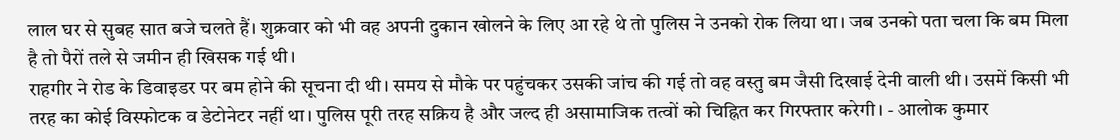लाल घर से सुबह सात बजे चलते हैं। शुक्रवार को भी वह अपनी दुकान खोलने के लिए आ रहे थे तो पुलिस ने उनको रोक लिया था। जब उनको पता चला कि बम मिला है तो पैरों तले से जमीन ही खिसक गई थी।
राहगीर ने रोड के डिवाइडर पर बम होने की सूचना दी थी। समय से मौके पर पहुंचकर उसकी जांच की गई तो वह वस्तु बम जैसी दिखाई देनी वाली थी। उसमें किसी भी तरह का कोई विस्फोटक व डेटोनेटर नहीं था। पुलिस पूरी तरह सक्रिय है और जल्द ही असामाजिक तत्वों को चिह्नित कर गिरफ्तार करेगी। - आलोक कुमार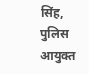सिंह, पुलिस आयुक्त